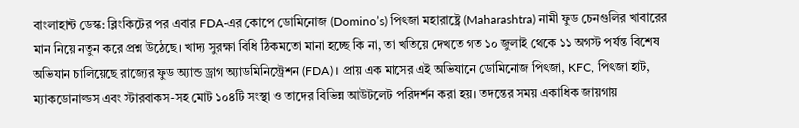বাংলাহান্ট ডেস্ক: ব্লিংকিটের পর এবার FDA-এর কোপে ডোমিনোজ (Domino’s) পিৎজা মহারাষ্ট্রে (Maharashtra) নামী ফুড চেনগুলির খাবারের মান নিয়ে নতুন করে প্রশ্ন উঠেছে। খাদ্য সুরক্ষা বিধি ঠিকমতো মানা হচ্ছে কি না, তা খতিয়ে দেখতে গত ১০ জুলাই থেকে ১১ অগস্ট পর্যন্ত বিশেষ অভিযান চালিয়েছে রাজ্যের ফুড অ্যান্ড ড্রাগ অ্যাডমিনিস্ট্রেশন (FDA)। প্রায় এক মাসের এই অভিযানে ডোমিনোজ পিৎজা, KFC, পিৎজা হাট, ম্যাকডোনাল্ডস এবং স্টারবাকস-সহ মোট ১০৪টি সংস্থা ও তাদের বিভিন্ন আউটলেট পরিদর্শন করা হয়। তদন্তের সময় একাধিক জায়গায়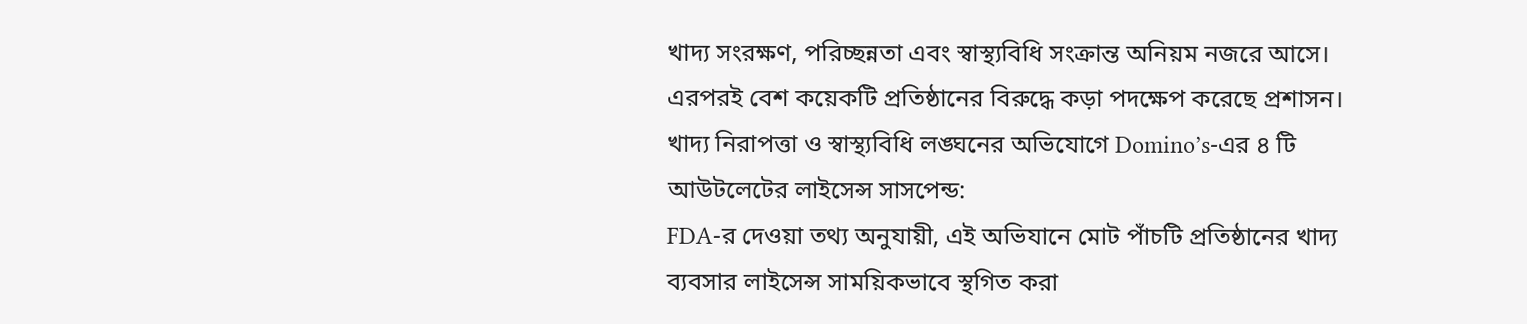খাদ্য সংরক্ষণ, পরিচ্ছন্নতা এবং স্বাস্থ্যবিধি সংক্রান্ত অনিয়ম নজরে আসে। এরপরই বেশ কয়েকটি প্রতিষ্ঠানের বিরুদ্ধে কড়া পদক্ষেপ করেছে প্রশাসন।
খাদ্য নিরাপত্তা ও স্বাস্থ্যবিধি লঙ্ঘনের অভিযোগে Domino’s-এর ৪ টি আউটলেটের লাইসেন্স সাসপেন্ড:
FDA-র দেওয়া তথ্য অনুযায়ী, এই অভিযানে মোট পাঁচটি প্রতিষ্ঠানের খাদ্য ব্যবসার লাইসেন্স সাময়িকভাবে স্থগিত করা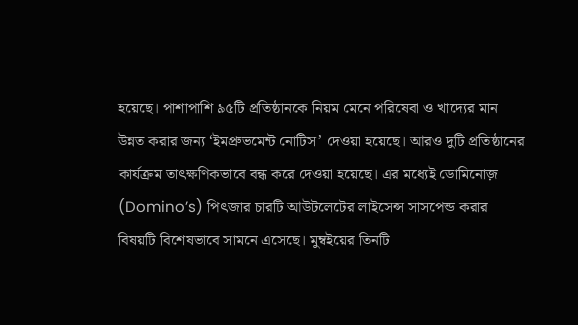হয়েছে। পাশাপাশি ৯৫টি প্রতিষ্ঠানকে নিয়ম মেনে পরিষেবা ও খাদ্যের মান উন্নত করার জন্য ‘ইমপ্রুভমেন্ট নোটিস’ দেওয়া হয়েছে। আরও দুটি প্রতিষ্ঠানের কার্যক্রম তাৎক্ষণিকভাবে বন্ধ করে দেওয়া হয়েছে। এর মধ্যেই ডোমিনোজ় (Domino’s) পিৎজার চারটি আউটলেটের লাইসেন্স সাসপেন্ড করার বিষয়টি বিশেষভাবে সামনে এসেছে। মুম্বইয়ের তিনটি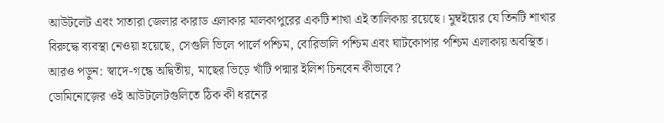আউটলেট এবং সাতারা জেলার কারাড এলাকার মালকাপুরের একটি শাখা এই তালিকায় রয়েছে। মুম্বইয়ের যে তিনটি শাখার বিরুদ্ধে ব্যবস্থা নেওয়া হয়েছে, সেগুলি ভিলে পার্লে পশ্চিম, বোরিভালি পশ্চিম এবং ঘাটকোপার পশ্চিম এলাকায় অবস্থিত।
আরও পড়ুন: স্বাদে-গন্ধে অদ্বিতীয়, মাছের ভিড়ে খাঁটি পদ্মার ইলিশ চিনবেন কীভাবে?
ডোমিনোজ়ের ওই আউটলেটগুলিতে ঠিক কী ধরনের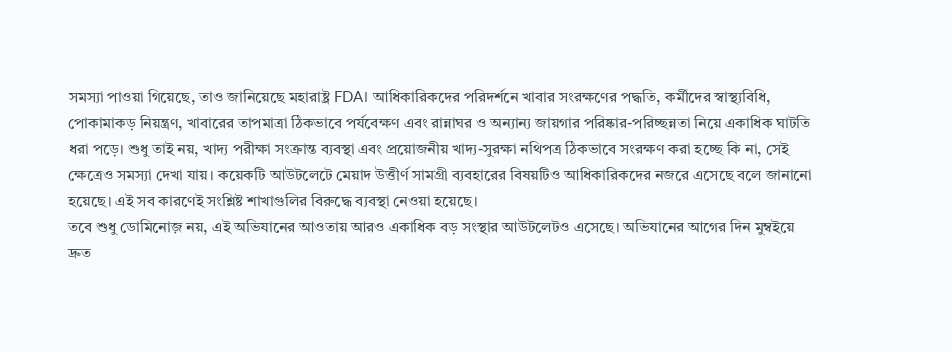সমস্যা পাওয়া গিয়েছে, তাও জানিয়েছে মহারাষ্ট্র FDA। আধিকারিকদের পরিদর্শনে খাবার সংরক্ষণের পদ্ধতি, কর্মীদের স্বাস্থ্যবিধি, পোকামাকড় নিয়ন্ত্রণ, খাবারের তাপমাত্রা ঠিকভাবে পর্যবেক্ষণ এবং রান্নাঘর ও অন্যান্য জায়গার পরিষ্কার-পরিচ্ছন্নতা নিয়ে একাধিক ঘাটতি ধরা পড়ে। শুধু তাই নয়, খাদ্য পরীক্ষা সংক্রান্ত ব্যবস্থা এবং প্রয়োজনীয় খাদ্য-সুরক্ষা নথিপত্র ঠিকভাবে সংরক্ষণ করা হচ্ছে কি না, সেই ক্ষেত্রেও সমস্যা দেখা যায়। কয়েকটি আউটলেটে মেয়াদ উত্তীর্ণ সামগ্রী ব্যবহারের বিষয়টিও আধিকারিকদের নজরে এসেছে বলে জানানো হয়েছে। এই সব কারণেই সংশ্লিষ্ট শাখাগুলির বিরুদ্ধে ব্যবস্থা নেওয়া হয়েছে।
তবে শুধু ডোমিনোজ় নয়, এই অভিযানের আওতায় আরও একাধিক বড় সংস্থার আউটলেটও এসেছে। অভিযানের আগের দিন মুম্বইয়ে দ্রুত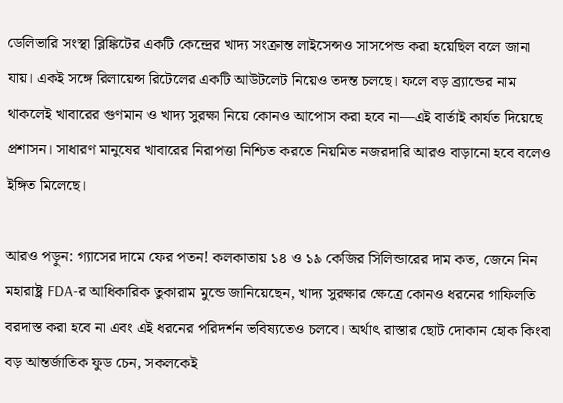ডেলিভারি সংস্থা ব্লিঙ্কিটের একটি কেন্দ্রের খাদ্য সংক্রান্ত লাইসেন্সও সাসপেন্ড করা হয়েছিল বলে জানা যায়। একই সঙ্গে রিলায়েন্স রিটেলের একটি আউটলেট নিয়েও তদন্ত চলছে। ফলে বড় ব্র্যান্ডের নাম থাকলেই খাবারের গুণমান ও খাদ্য সুরক্ষা নিয়ে কোনও আপোস করা হবে না—এই বার্তাই কার্যত দিয়েছে প্রশাসন। সাধারণ মানুষের খাবারের নিরাপত্তা নিশ্চিত করতে নিয়মিত নজরদারি আরও বাড়ানো হবে বলেও ইঙ্গিত মিলেছে।

আরও পড়ুন: গ্যাসের দামে ফের পতন! কলকাতায় ১৪ ও ১৯ কেজির সিলিন্ডারের দাম কত, জেনে নিন
মহারাষ্ট্র FDA-র আধিকারিক তুকারাম মুন্ডে জানিয়েছেন, খাদ্য সুরক্ষার ক্ষেত্রে কোনও ধরনের গাফিলতি বরদাস্ত করা হবে না এবং এই ধরনের পরিদর্শন ভবিষ্যতেও চলবে। অর্থাৎ রাস্তার ছোট দোকান হোক কিংবা বড় আন্তর্জাতিক ফুড চেন, সকলকেই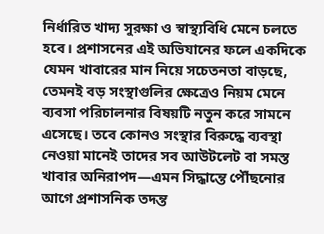নির্ধারিত খাদ্য সুরক্ষা ও স্বাস্থ্যবিধি মেনে চলতে হবে। প্রশাসনের এই অভিযানের ফলে একদিকে যেমন খাবারের মান নিয়ে সচেতনতা বাড়ছে, তেমনই বড় সংস্থাগুলির ক্ষেত্রেও নিয়ম মেনে ব্যবসা পরিচালনার বিষয়টি নতুন করে সামনে এসেছে। তবে কোনও সংস্থার বিরুদ্ধে ব্যবস্থা নেওয়া মানেই তাদের সব আউটলেট বা সমস্ত খাবার অনিরাপদ—এমন সিদ্ধান্তে পৌঁছনোর আগে প্রশাসনিক তদন্ত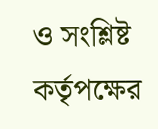ও সংশ্লিষ্ট কর্তৃপক্ষের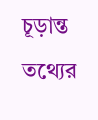চূড়ান্ত তথ্যের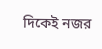দিকেই নজর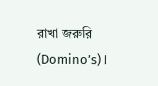রাখা জরুরি (Domino’s)।